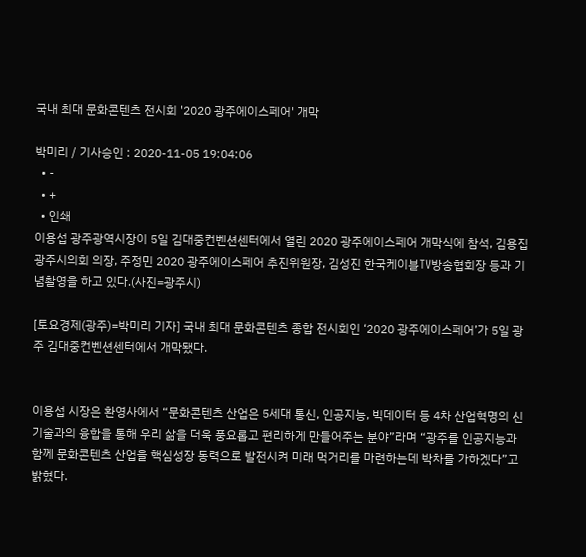국내 최대 문화콘텐츠 전시회 '2020 광주에이스페어' 개막

박미리 / 기사승인 : 2020-11-05 19:04:06
  • -
  • +
  • 인쇄
이용섭 광주광역시장이 5일 김대중컨벤션센터에서 열린 2020 광주에이스페어 개막식에 참석, 김용집 광주시의회 의장, 주정민 2020 광주에이스페어 추진위원장, 김성진 한국케이블TV방송협회장 등과 기념촬영을 하고 있다.(사진=광주시)

[토요경제(광주)=박미리 기자] 국내 최대 문화콘텐츠 종합 전시회인 ‘2020 광주에이스페어’가 5일 광주 김대중컨벤션센터에서 개막됐다.


이용섭 시장은 환영사에서 “문화콘텐츠 산업은 5세대 통신, 인공지능, 빅데이터 등 4차 산업혁명의 신기술과의 융합을 통해 우리 삶을 더욱 풍요롭고 편리하게 만들어주는 분야”라며 “광주를 인공지능과 함께 문화콘텐츠 산업을 핵심성장 동력으로 발전시켜 미래 먹거리를 마련하는데 박차를 가하겠다”고 밝혔다.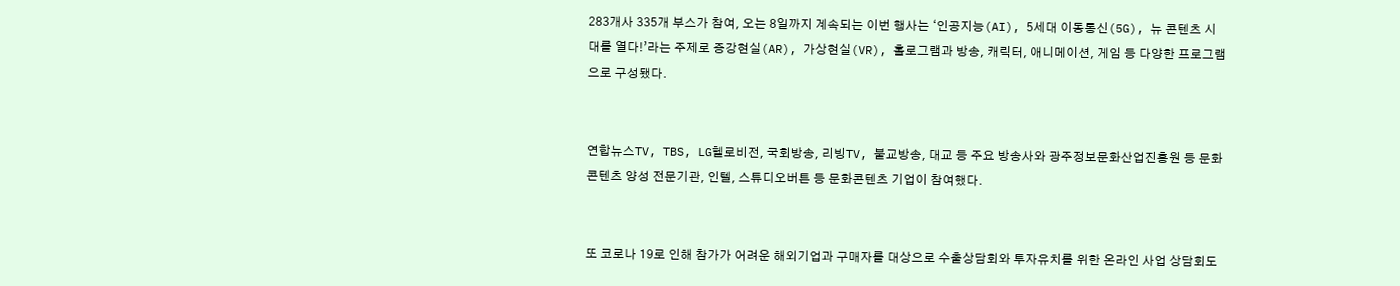283개사 335개 부스가 참여, 오는 8일까지 계속되는 이번 행사는 ‘인공지능(AI), 5세대 이동통신(5G), 뉴 콘텐츠 시대를 열다!’라는 주제로 증강현실(AR), 가상현실(VR), 홀로그램과 방송, 캐릭터, 애니메이션, 게임 등 다양한 프로그램으로 구성됐다.


연합뉴스TV, TBS, LG헬로비전, 국회방송, 리빙TV, 불교방송, 대교 등 주요 방송사와 광주정보문화산업진흥원 등 문화콘텐츠 양성 전문기관, 인텔, 스튜디오버튼 등 문화콘텐츠 기업이 참여했다.


또 코로나 19로 인해 참가가 어려운 해외기업과 구매자를 대상으로 수출상담회와 투자유치를 위한 온라인 사업 상담회도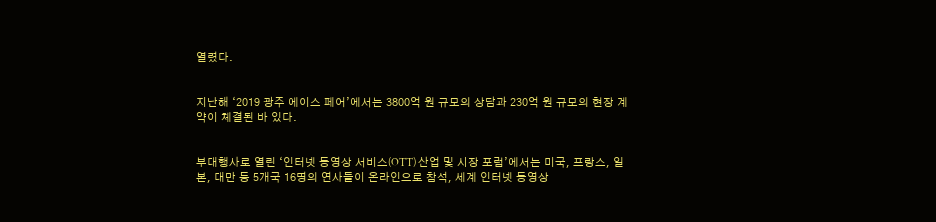열렸다.


지난해 ‘2019 광주 에이스 페어’에서는 3800억 원 규모의 상담과 230억 원 규모의 현장 계약이 체결된 바 있다.


부대행사로 열린 ‘인터넷 동영상 서비스(OTT) 산업 및 시장 포럼’에서는 미국, 프랑스, 일본, 대만 등 5개국 16명의 연사들이 온라인으로 참석, 세계 인터넷 동영상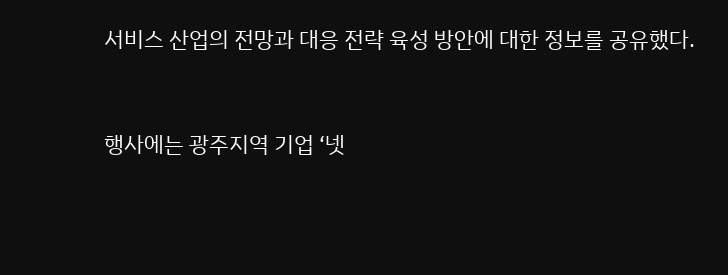서비스 산업의 전망과 대응 전략 육성 방안에 대한 정보를 공유했다.


행사에는 광주지역 기업 ‘넷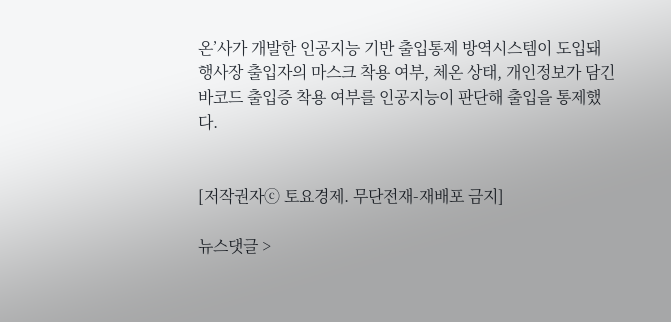온’사가 개발한 인공지능 기반 출입통제 방역시스템이 도입돼 행사장 출입자의 마스크 착용 여부, 체온 상태, 개인정보가 담긴 바코드 출입증 착용 여부를 인공지능이 판단해 출입을 통제했다.


[저작권자ⓒ 토요경제. 무단전재-재배포 금지]

뉴스댓글 >